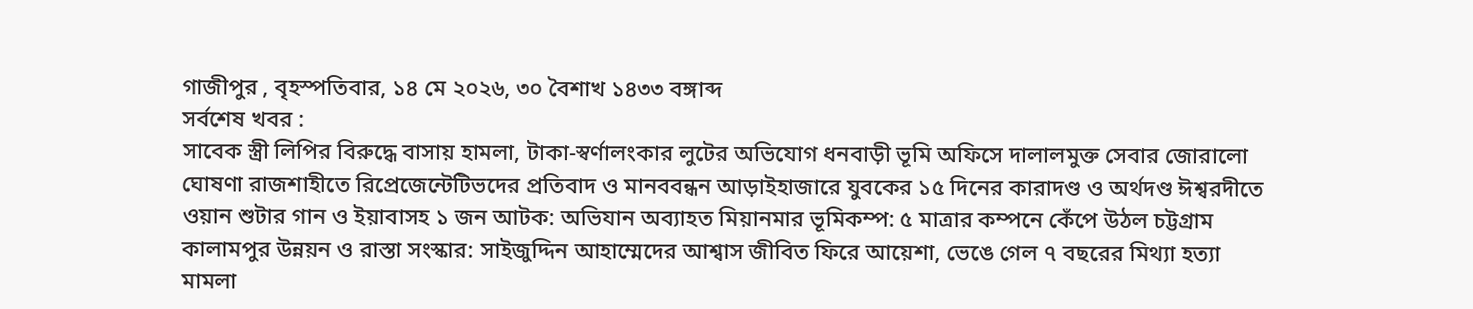গাজীপুর , বৃহস্পতিবার, ১৪ মে ২০২৬, ৩০ বৈশাখ ১৪৩৩ বঙ্গাব্দ
সর্বশেষ খবর :
সাবেক স্ত্রী লিপির বিরুদ্ধে বাসায় হামলা, টাকা-স্বর্ণালংকার লুটের অভিযোগ ধনবাড়ী ভূমি অফিসে দালালমুক্ত সেবার জোরালো ঘোষণা রাজশাহীতে রিপ্রেজেন্টেটিভদের প্রতিবাদ ও মানববন্ধন আড়াইহাজারে যুবকের ১৫ দিনের কারাদণ্ড ও অর্থদণ্ড ঈশ্বরদীতে ওয়ান শুটার গান ও ইয়াবাসহ ১ জন আটক: অভিযান অব্যাহত মিয়ানমার ভূমিকম্প: ৫ মাত্রার কম্পনে কেঁপে উঠল চট্টগ্রাম কালামপুর উন্নয়ন ও রাস্তা সংস্কার: সাইজুদ্দিন আহাম্মেদের আশ্বাস জীবিত ফিরে আয়েশা, ভেঙে গেল ৭ বছরের মিথ্যা হত্যা মামলা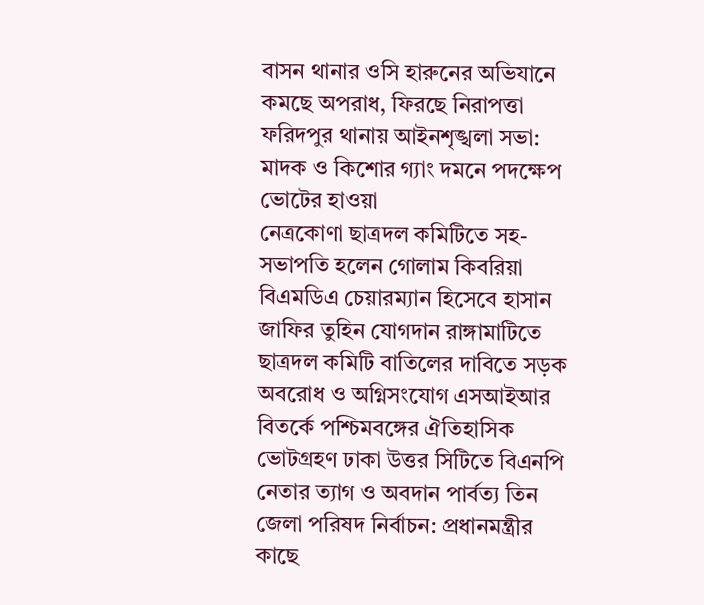বাসন থানার ওসি হারুনের অভিযানে কমছে অপরাধ, ফিরছে নিরাপত্তা ফরিদপুর থানায় আইনশৃঙ্খলা সভা: মাদক ও কিশোর গ্যাং দমনে পদক্ষেপ
ভোটের হাওয়া
নেত্রকোণা ছাত্রদল কমিটিতে সহ-সভাপতি হলেন গোলাম কিবরিয়া বিএমডিএ চেয়ারম্যান হিসেবে হাসান জাফির তুহিন যোগদান রাঙ্গামাটিতে ছাত্রদল কমিটি বাতিলের দাবিতে সড়ক অবরোধ ও অগ্নিসংযোগ এসআইআর বিতর্কে পশ্চিমবঙ্গের ঐতিহাসিক ভোটগ্রহণ ঢাকা উত্তর সিটিতে বিএনপি নেতার ত্যাগ ও অবদান পার্বত্য তিন জেলা পরিষদ নির্বাচন: প্রধানমন্ত্রীর কাছে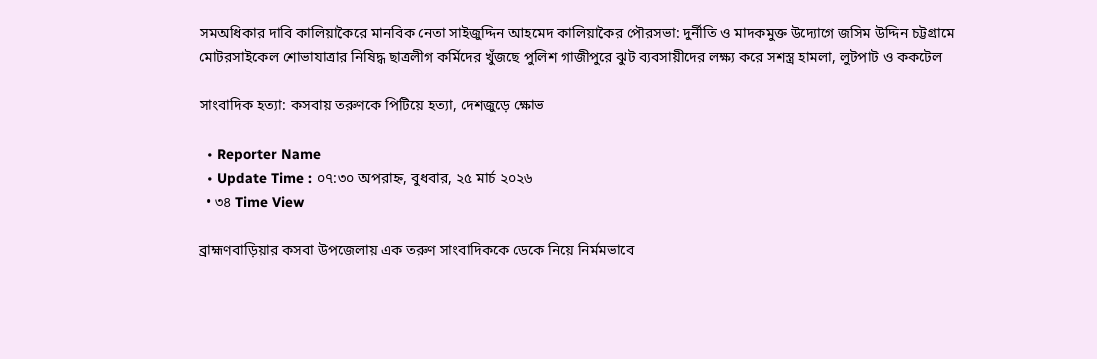সমঅধিকার দাবি কালিয়াকৈরে মানবিক নেতা সাইজুদ্দিন আহমেদ কালিয়াকৈর পৌরসভা: দুর্নীতি ও মাদকমুক্ত উদ্যোগে জসিম উদ্দিন চট্টগ্রামে মোটরসাইকেল শোভাযাত্রার নিষিদ্ধ ছাত্রলীগ কর্মিদের খুঁজছে পুলিশ গাজীপুরে ঝুট ব্যবসায়ীদের লক্ষ্য করে সশস্ত্র হামলা, লুটপাট ও ককটেল

সাংবাদিক হত্যা: কসবায় তরুণকে পিটিয়ে হত্যা, দেশজুড়ে ক্ষোভ

  • Reporter Name
  • Update Time : ০৭:৩০ অপরাহ্ন, বুধবার, ২৫ মার্চ ২০২৬
  • ৩৪ Time View

ব্রাহ্মণবাড়িয়ার কসবা উপজেলায় এক তরুণ সাংবাদিককে ডেকে নিয়ে নির্মমভাবে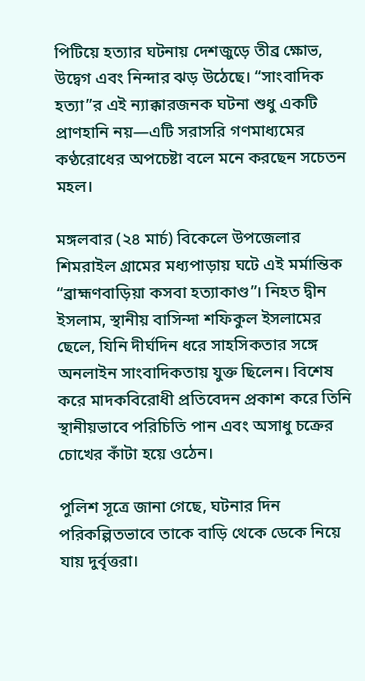পিটিয়ে হত্যার ঘটনায় দেশজুড়ে তীব্র ক্ষোভ, উদ্বেগ এবং নিন্দার ঝড় উঠেছে। “সাংবাদিক হত্যা”র এই ন্যাক্কারজনক ঘটনা শুধু একটি প্রাণহানি নয়—এটি সরাসরি গণমাধ্যমের কণ্ঠরোধের অপচেষ্টা বলে মনে করছেন সচেতন মহল।

মঙ্গলবার (২৪ মার্চ) বিকেলে উপজেলার শিমরাইল গ্রামের মধ্যপাড়ায় ঘটে এই মর্মান্তিক “ব্রাহ্মণবাড়িয়া কসবা হত্যাকাণ্ড”। নিহত দ্বীন ইসলাম, স্থানীয় বাসিন্দা শফিকুল ইসলামের ছেলে, যিনি দীর্ঘদিন ধরে সাহসিকতার সঙ্গে অনলাইন সাংবাদিকতায় যুক্ত ছিলেন। বিশেষ করে মাদকবিরোধী প্রতিবেদন প্রকাশ করে তিনি স্থানীয়ভাবে পরিচিতি পান এবং অসাধু চক্রের চোখের কাঁটা হয়ে ওঠেন।

পুলিশ সূত্রে জানা গেছে, ঘটনার দিন পরিকল্পিতভাবে তাকে বাড়ি থেকে ডেকে নিয়ে যায় দুর্বৃত্তরা।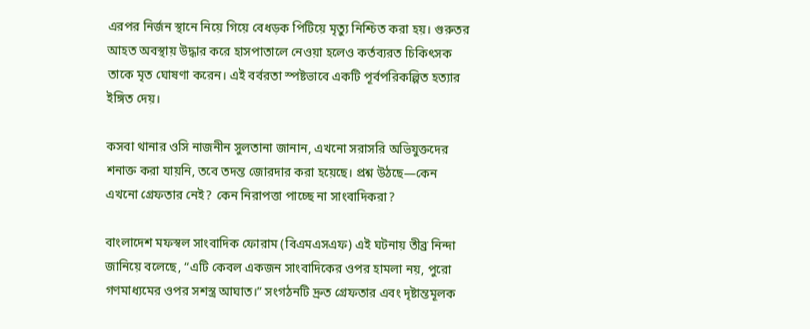এরপর নির্জন স্থানে নিয়ে গিয়ে বেধড়ক পিটিয়ে মৃত্যু নিশ্চিত করা হয়। গুরুতর আহত অবস্থায় উদ্ধার করে হাসপাতালে নেওয়া হলেও কর্তব্যরত চিকিৎসক তাকে মৃত ঘোষণা করেন। এই বর্বরতা স্পষ্টভাবে একটি পূর্বপরিকল্পিত হত্যার ইঙ্গিত দেয়।

কসবা থানার ওসি নাজনীন সুলতানা জানান, এখনো সরাসরি অভিযুক্তদের শনাক্ত করা যায়নি, তবে তদন্ত জোরদার করা হয়েছে। প্রশ্ন উঠছে—কেন এখনো গ্রেফতার নেই? কেন নিরাপত্তা পাচ্ছে না সাংবাদিকরা?

বাংলাদেশ মফস্বল সাংবাদিক ফোরাম (বিএমএসএফ) এই ঘটনায় তীব্র নিন্দা জানিয়ে বলেছে, “এটি কেবল একজন সাংবাদিকের ওপর হামলা নয়, পুরো গণমাধ্যমের ওপর সশস্ত্র আঘাত।” সংগঠনটি দ্রুত গ্রেফতার এবং দৃষ্টান্তমূলক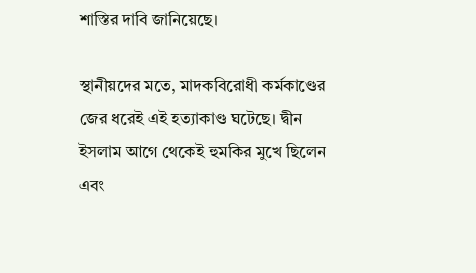শাস্তির দাবি জানিয়েছে।

স্থানীয়দের মতে, মাদকবিরোধী কর্মকাণ্ডের জের ধরেই এই হত্যাকাণ্ড ঘটেছে। দ্বীন ইসলাম আগে থেকেই হুমকির মুখে ছিলেন এবং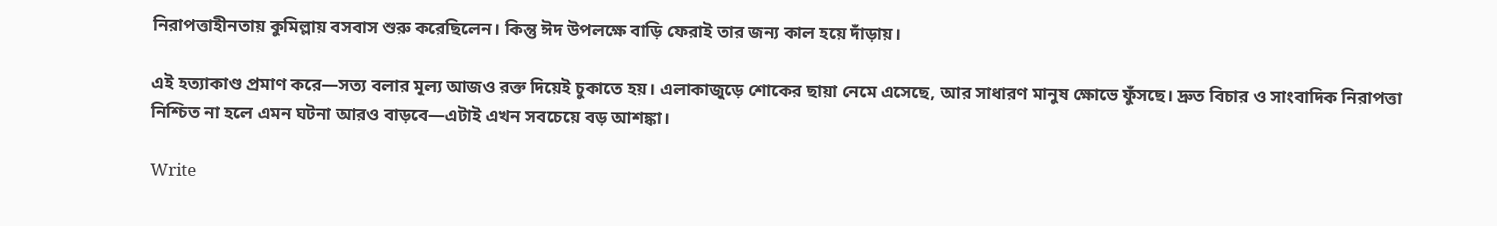নিরাপত্তাহীনতায় কুমিল্লায় বসবাস শুরু করেছিলেন। কিন্তু ঈদ উপলক্ষে বাড়ি ফেরাই তার জন্য কাল হয়ে দাঁড়ায়।

এই হত্যাকাণ্ড প্রমাণ করে—সত্য বলার মূল্য আজও রক্ত দিয়েই চুকাতে হয়। এলাকাজুড়ে শোকের ছায়া নেমে এসেছে, আর সাধারণ মানুষ ক্ষোভে ফুঁসছে। দ্রুত বিচার ও সাংবাদিক নিরাপত্তা নিশ্চিত না হলে এমন ঘটনা আরও বাড়বে—এটাই এখন সবচেয়ে বড় আশঙ্কা।

Write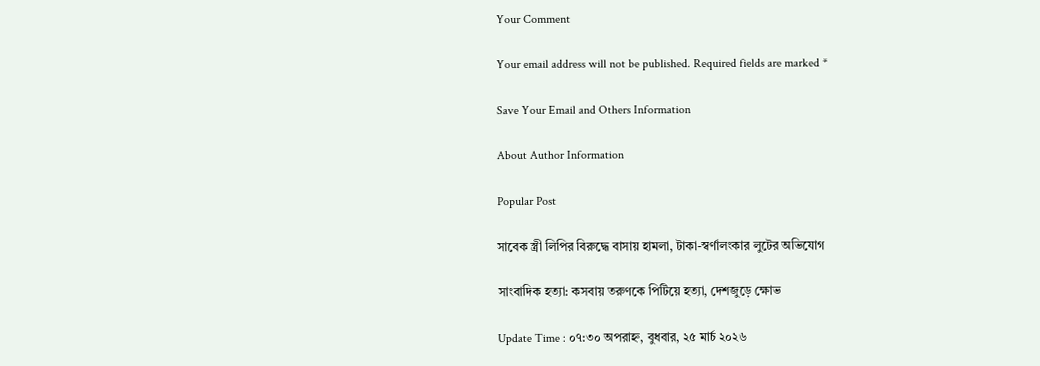Your Comment

Your email address will not be published. Required fields are marked *

Save Your Email and Others Information

About Author Information

Popular Post

সাবেক স্ত্রী লিপির বিরুদ্ধে বাসায় হামলা, টাকা-স্বর্ণালংকার লুটের অভিযোগ

সাংবাদিক হত্যা: কসবায় তরুণকে পিটিয়ে হত্যা, দেশজুড়ে ক্ষোভ

Update Time : ০৭:৩০ অপরাহ্ন, বুধবার, ২৫ মার্চ ২০২৬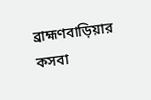ব্রাহ্মণবাড়িয়ার কসবা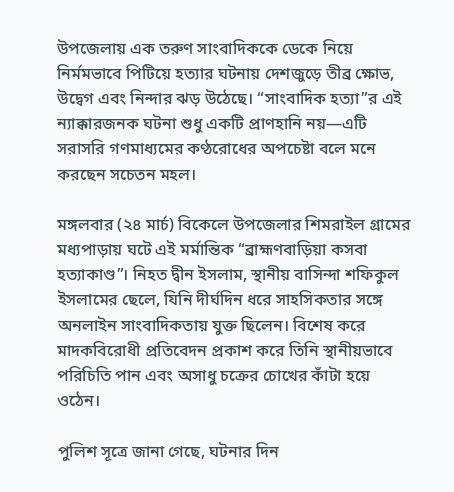উপজেলায় এক তরুণ সাংবাদিককে ডেকে নিয়ে নির্মমভাবে পিটিয়ে হত্যার ঘটনায় দেশজুড়ে তীব্র ক্ষোভ, উদ্বেগ এবং নিন্দার ঝড় উঠেছে। “সাংবাদিক হত্যা”র এই ন্যাক্কারজনক ঘটনা শুধু একটি প্রাণহানি নয়—এটি সরাসরি গণমাধ্যমের কণ্ঠরোধের অপচেষ্টা বলে মনে করছেন সচেতন মহল।

মঙ্গলবার (২৪ মার্চ) বিকেলে উপজেলার শিমরাইল গ্রামের মধ্যপাড়ায় ঘটে এই মর্মান্তিক “ব্রাহ্মণবাড়িয়া কসবা হত্যাকাণ্ড”। নিহত দ্বীন ইসলাম, স্থানীয় বাসিন্দা শফিকুল ইসলামের ছেলে, যিনি দীর্ঘদিন ধরে সাহসিকতার সঙ্গে অনলাইন সাংবাদিকতায় যুক্ত ছিলেন। বিশেষ করে মাদকবিরোধী প্রতিবেদন প্রকাশ করে তিনি স্থানীয়ভাবে পরিচিতি পান এবং অসাধু চক্রের চোখের কাঁটা হয়ে ওঠেন।

পুলিশ সূত্রে জানা গেছে, ঘটনার দিন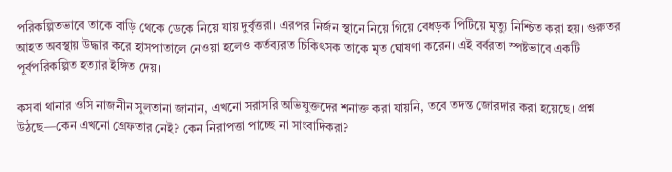পরিকল্পিতভাবে তাকে বাড়ি থেকে ডেকে নিয়ে যায় দুর্বৃত্তরা। এরপর নির্জন স্থানে নিয়ে গিয়ে বেধড়ক পিটিয়ে মৃত্যু নিশ্চিত করা হয়। গুরুতর আহত অবস্থায় উদ্ধার করে হাসপাতালে নেওয়া হলেও কর্তব্যরত চিকিৎসক তাকে মৃত ঘোষণা করেন। এই বর্বরতা স্পষ্টভাবে একটি পূর্বপরিকল্পিত হত্যার ইঙ্গিত দেয়।

কসবা থানার ওসি নাজনীন সুলতানা জানান, এখনো সরাসরি অভিযুক্তদের শনাক্ত করা যায়নি, তবে তদন্ত জোরদার করা হয়েছে। প্রশ্ন উঠছে—কেন এখনো গ্রেফতার নেই? কেন নিরাপত্তা পাচ্ছে না সাংবাদিকরা?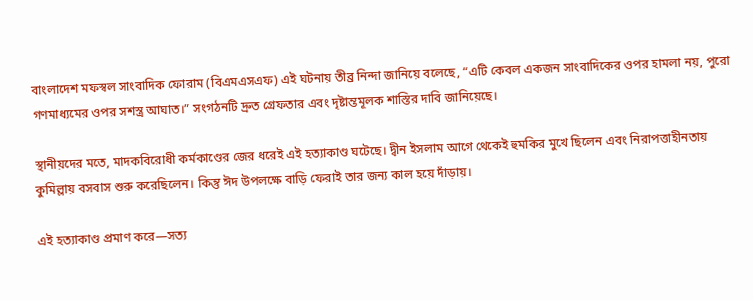বাংলাদেশ মফস্বল সাংবাদিক ফোরাম (বিএমএসএফ) এই ঘটনায় তীব্র নিন্দা জানিয়ে বলেছে, “এটি কেবল একজন সাংবাদিকের ওপর হামলা নয়, পুরো গণমাধ্যমের ওপর সশস্ত্র আঘাত।” সংগঠনটি দ্রুত গ্রেফতার এবং দৃষ্টান্তমূলক শাস্তির দাবি জানিয়েছে।

স্থানীয়দের মতে, মাদকবিরোধী কর্মকাণ্ডের জের ধরেই এই হত্যাকাণ্ড ঘটেছে। দ্বীন ইসলাম আগে থেকেই হুমকির মুখে ছিলেন এবং নিরাপত্তাহীনতায় কুমিল্লায় বসবাস শুরু করেছিলেন। কিন্তু ঈদ উপলক্ষে বাড়ি ফেরাই তার জন্য কাল হয়ে দাঁড়ায়।

এই হত্যাকাণ্ড প্রমাণ করে—সত্য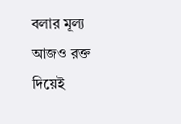বলার মূল্য আজও রক্ত দিয়েই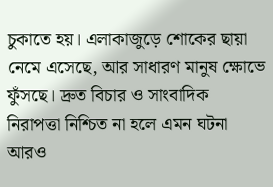চুকাতে হয়। এলাকাজুড়ে শোকের ছায়া নেমে এসেছে, আর সাধারণ মানুষ ক্ষোভে ফুঁসছে। দ্রুত বিচার ও সাংবাদিক নিরাপত্তা নিশ্চিত না হলে এমন ঘটনা আরও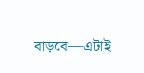বাড়বে—এটাই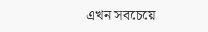এখন সবচেয়ে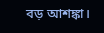বড় আশঙ্কা।